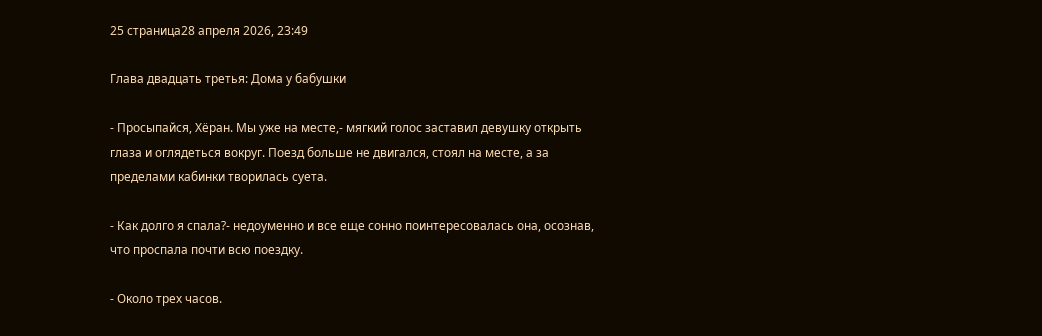25 страница28 апреля 2026, 23:49

Глава двадцать третья: Дома у бабушки

- Просыпайся, Хёран. Мы уже на месте,- мягкий голос заставил девушку открыть глаза и оглядеться вокруг. Поезд больше не двигался, стоял на месте, а за пределами кабинки творилась суета.

- Как долго я спала?- недоуменно и все еще сонно поинтересовалась она, осознав, что проспала почти всю поездку.

- Около трех часов.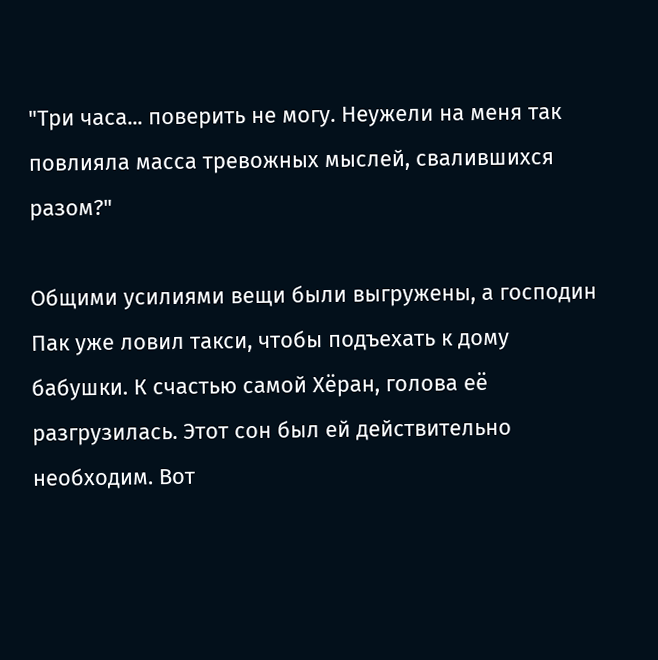"Три часа... поверить не могу. Неужели на меня так повлияла масса тревожных мыслей, свалившихся разом?"

Общими усилиями вещи были выгружены, а господин Пак уже ловил такси, чтобы подъехать к дому бабушки. К счастью самой Хёран, голова её разгрузилась. Этот сон был ей действительно необходим. Вот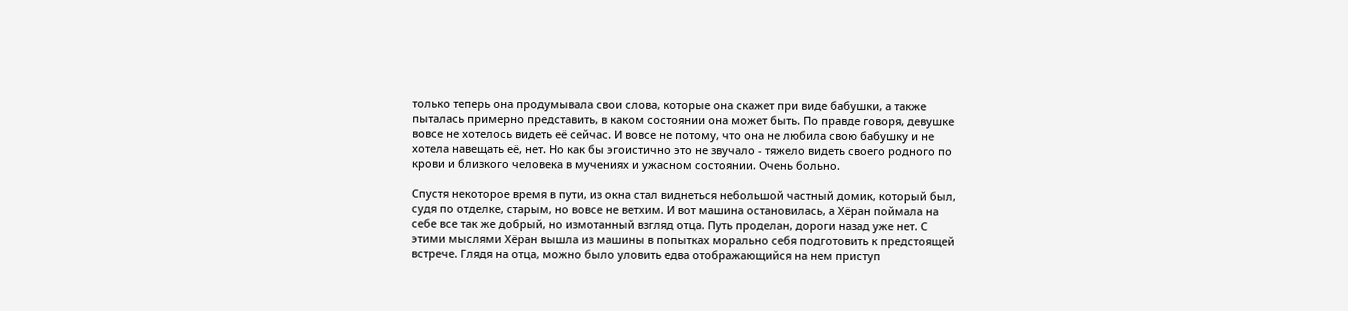только теперь она продумывала свои слова, которые она скажет при виде бабушки, а также пыталась примерно представить, в каком состоянии она может быть. По правде говоря, девушке вовсе не хотелось видеть её сейчас. И вовсе не потому, что она не любила свою бабушку и не хотела навещать её, нет. Но как бы эгоистично это не звучало - тяжело видеть своего родного по крови и близкого человека в мучениях и ужасном состоянии. Очень больно.

Спустя некоторое время в пути, из окна стал виднеться небольшой частный домик, который был, судя по отделке, старым, но вовсе не ветхим. И вот машина остановилась, а Хёран поймала на себе все так же добрый, но измотанный взгляд отца. Путь проделан, дороги назад уже нет. С этими мыслями Хёран вышла из машины в попытках морально себя подготовить к предстоящей встрече. Глядя на отца, можно было уловить едва отображающийся на нем приступ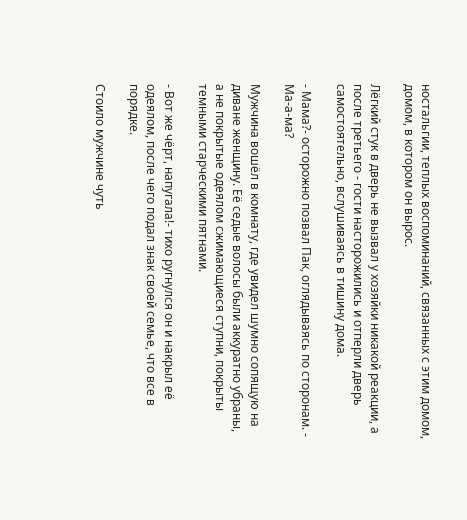ностальгии, теплых воспоминаний, связанных с этим домом, домом, в котором он вырос.

Лёгкий стук в дверь не вызвал у хозяйки никакой реакции, а после третьего - гости насторожились и отперли дверь самостоятельно, вслушиваясь в тишину дома.

- Мама?- осторожно позвал Пак, оглядываясь по сторонам. - Ма-а-ма?

Мужчина вошёл в комнату, где увидел шумно сопящую на диване женщину. Её седые волосы были аккуратно убраны, а не покрытые одеялом сжимающиеся ступни, покрыты темными старческими пятнами.

- Вот же чёрт, напугала!- тихо ругнулся он и накрыл её одеялом, после чего подал знак своей семье, что все в порядке.

Стоило мужчине чуть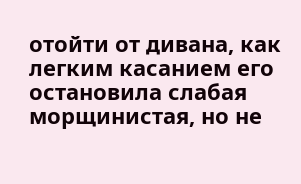отойти от дивана, как легким касанием его остановила слабая морщинистая, но не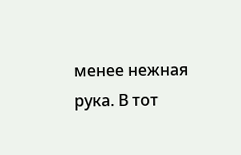менее нежная рука. В тот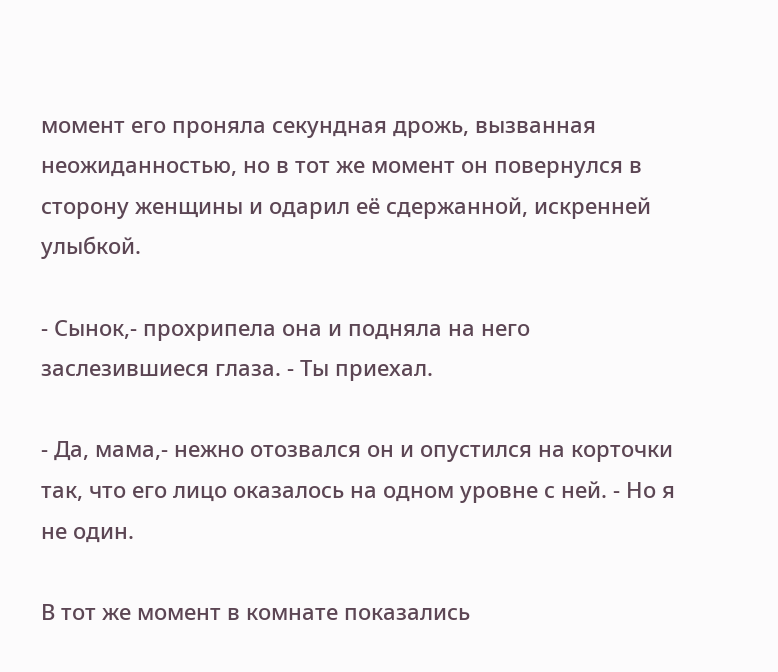момент его проняла секундная дрожь, вызванная неожиданностью, но в тот же момент он повернулся в сторону женщины и одарил её сдержанной, искренней улыбкой.

- Сынок,- прохрипела она и подняла на него заслезившиеся глаза. - Ты приехал.

- Да, мама,- нежно отозвался он и опустился на корточки так, что его лицо оказалось на одном уровне с ней. - Но я не один.

В тот же момент в комнате показались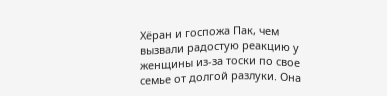Хёран и госпожа Пак, чем вызвали радостую реакцию у женщины из-за тоски по свое семье от долгой разлуки. Она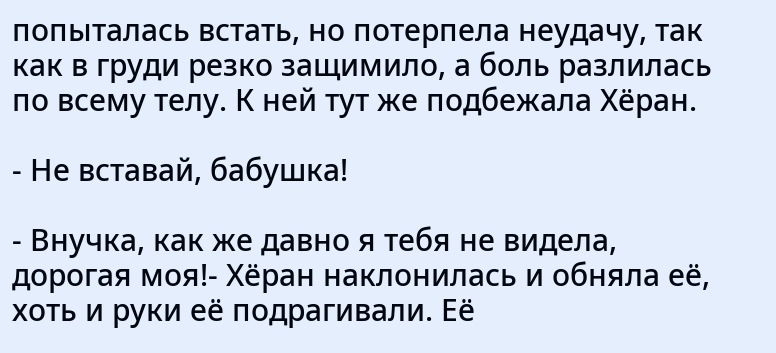попыталась встать, но потерпела неудачу, так как в груди резко защимило, а боль разлилась по всему телу. К ней тут же подбежала Хёран.

- Не вставай, бабушка!

- Внучка, как же давно я тебя не видела, дорогая моя!- Хёран наклонилась и обняла её, хоть и руки её подрагивали. Её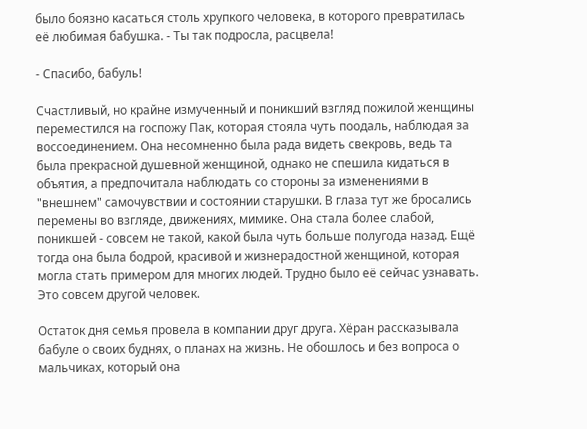было боязно касаться столь хрупкого человека, в которого превратилась её любимая бабушка. - Ты так подросла, расцвела!

- Спасибо, бабуль!

Счастливый, но крайне измученный и поникший взгляд пожилой женщины переместился на госпожу Пак, которая стояла чуть поодаль, наблюдая за воссоединением. Она несомненно была рада видеть свекровь, ведь та была прекрасной душевной женщиной, однако не спешила кидаться в объятия, а предпочитала наблюдать со стороны за изменениями в "внешнем" самочувствии и состоянии старушки. В глаза тут же бросались перемены во взгляде, движениях, мимике. Она стала более слабой, поникшей - совсем не такой, какой была чуть больше полугода назад. Ещё тогда она была бодрой, красивой и жизнерадостной женщиной, которая могла стать примером для многих людей. Трудно было её сейчас узнавать. Это совсем другой человек.

Остаток дня семья провела в компании друг друга. Хёран рассказывала бабуле о своих буднях, о планах на жизнь. Не обошлось и без вопроса о мальчиках, который она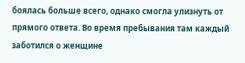боялась больше всего, однако смогла улизнуть от прямого ответа. Во время пребывания там каждый заботился о женщине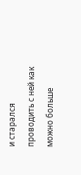и старался проводить с ней как можно больше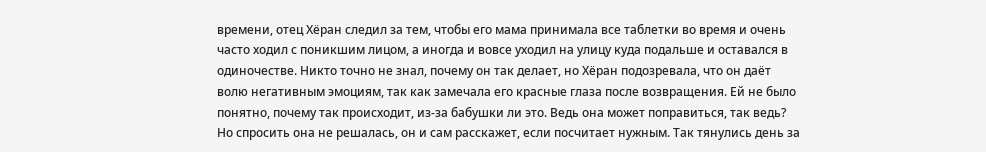времени, отец Хёран следил за тем, чтобы его мама принимала все таблетки во время и очень часто ходил с поникшим лицом, а иногда и вовсе уходил на улицу куда подальше и оставался в одиночестве. Никто точно не знал, почему он так делает, но Хёран подозревала, что он даёт волю негативным эмоциям, так как замечала его красные глаза после возвращения. Ей не было понятно, почему так происходит, из-за бабушки ли это. Ведь она может поправиться, так ведь? Но спросить она не решалась, он и сам расскажет, если посчитает нужным. Так тянулись день за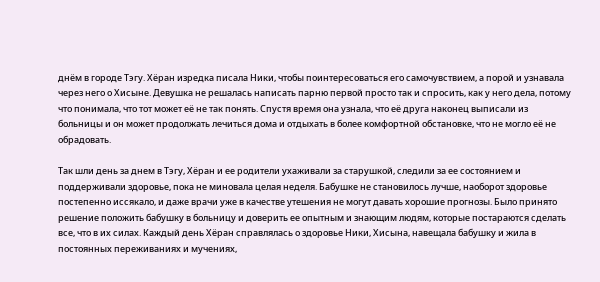днём в городе Тэгу. Хёран изредка писала Ники, чтобы поинтересоваться его самочувствием, а порой и узнавала через него о Хисыне. Девушка не решалась написать парню первой просто так и спросить, как у него дела, потому что понимала, что тот может её не так понять. Спустя время она узнала, что её друга наконец выписали из больницы и он может продолжать лечиться дома и отдыхать в более комфортной обстановке, что не могло её не обрадовать.

Так шли день за днем в Тэгу, Хёран и ее родители ухаживали за старушкой, следили за ее состоянием и поддерживали здоровье, пока не миновала целая неделя. Бабушке не становилось лучше, наоборот здоровье постепенно иссякало, и даже врачи уже в качестве утешения не могут давать хорошие прогнозы. Было принято решение положить бабушку в больницу и доверить ее опытным и знающим людям, которые постараются сделать все, что в их силах. Каждый день Хёран справлялась о здоровье Ники, Хисына, навещала бабушку и жила в постоянных переживаниях и мучениях,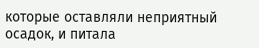которые оставляли неприятный осадок, и питала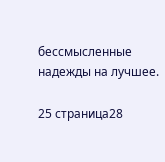бессмысленные надежды на лучшее.

25 страница28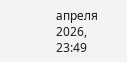апреля 2026, 23:49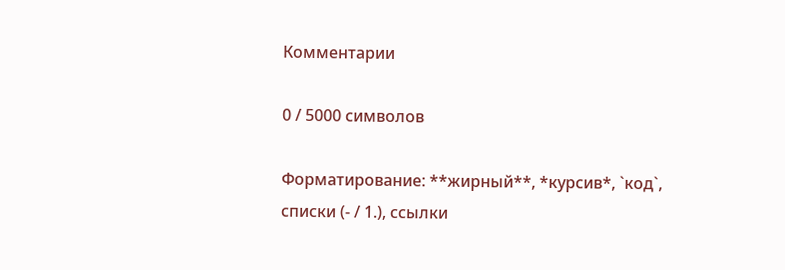Комментарии

0 / 5000 символов

Форматирование: **жирный**, *курсив*, `код`, списки (- / 1.), ссылки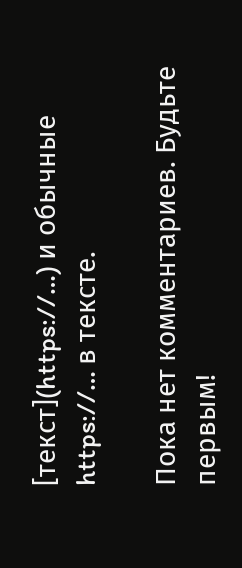[текст](https://…) и обычные https://… в тексте.

Пока нет комментариев. Будьте первым!